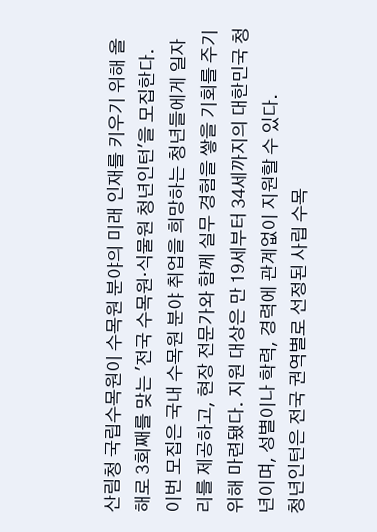산림청 국립수목원이 수목원 분야의 미래 인재를 키우기 위해 올해로 3회째를 맞는 '전국 수목원·식물원 청년인턴'을 모집한다.
이번 모집은 국내 수목원 분야 취업을 희망하는 청년들에게 일자리를 제공하고, 현장 전문가와 함께 실무 경험을 쌓을 기회를 주기 위해 마련됐다. 지원 대상은 만 19세부터 34세까지의 대한민국 청년이며, 성별이나 학력, 경력에 관계없이 지원할 수 있다.
청년인턴은 전국 권역별로 선정된 사립 수목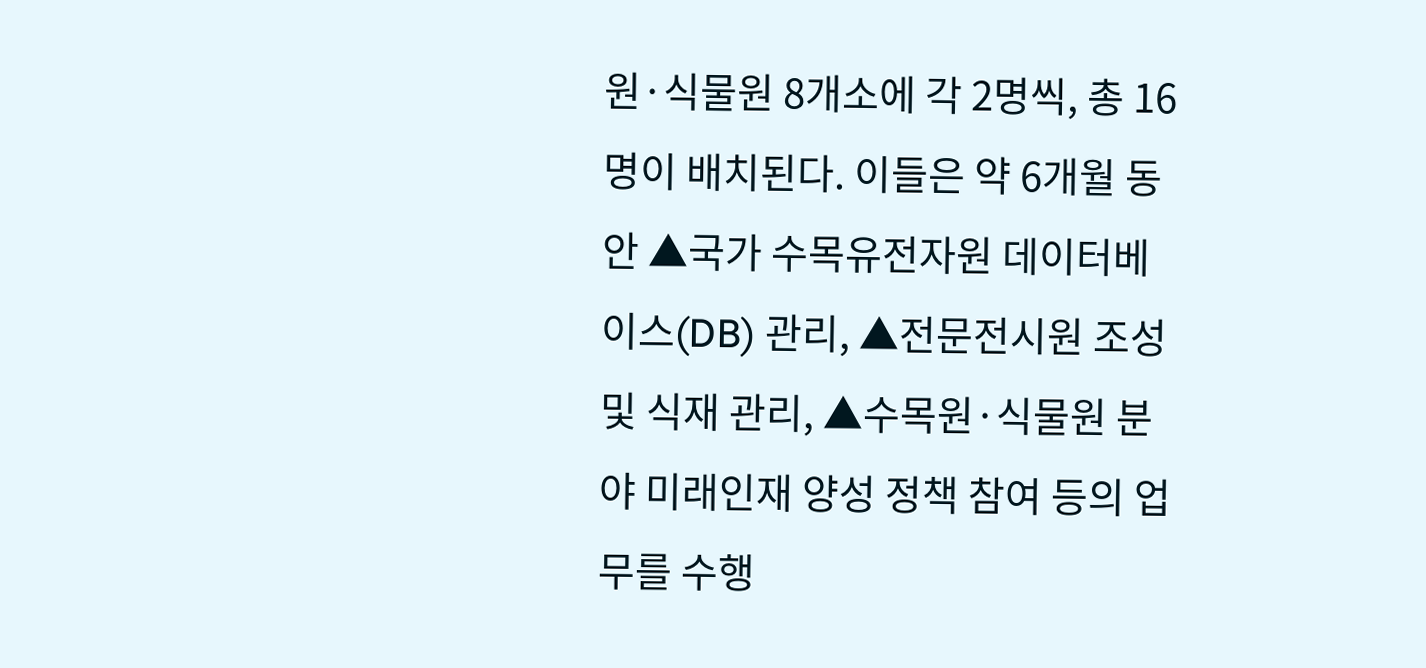원·식물원 8개소에 각 2명씩, 총 16명이 배치된다. 이들은 약 6개월 동안 ▲국가 수목유전자원 데이터베이스(DB) 관리, ▲전문전시원 조성 및 식재 관리, ▲수목원·식물원 분야 미래인재 양성 정책 참여 등의 업무를 수행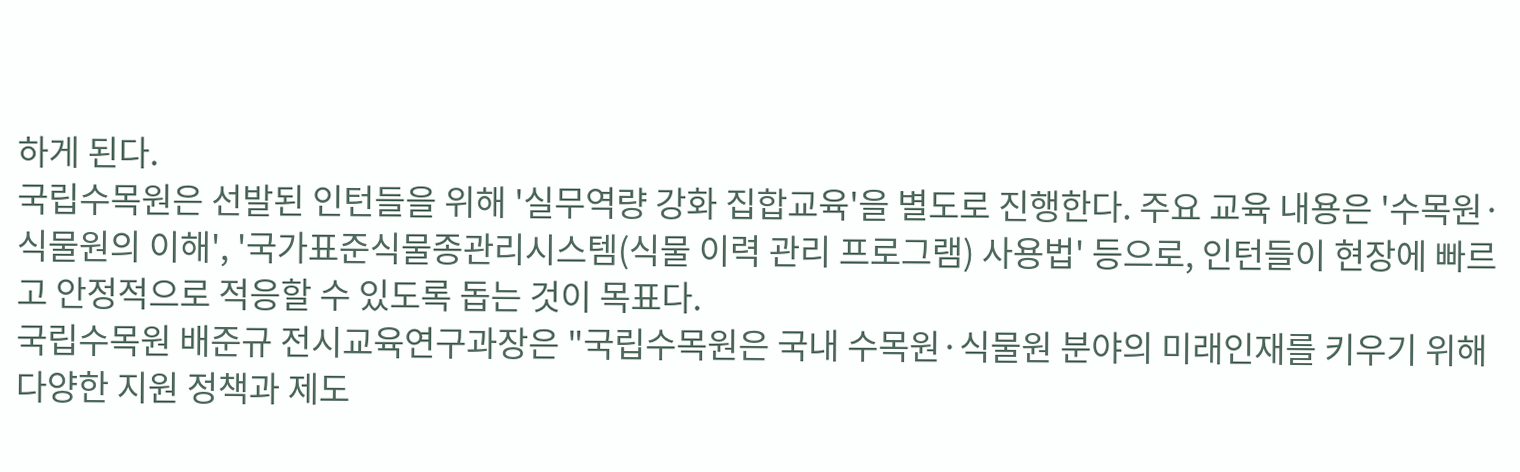하게 된다.
국립수목원은 선발된 인턴들을 위해 '실무역량 강화 집합교육'을 별도로 진행한다. 주요 교육 내용은 '수목원·식물원의 이해', '국가표준식물종관리시스템(식물 이력 관리 프로그램) 사용법' 등으로, 인턴들이 현장에 빠르고 안정적으로 적응할 수 있도록 돕는 것이 목표다.
국립수목원 배준규 전시교육연구과장은 "국립수목원은 국내 수목원·식물원 분야의 미래인재를 키우기 위해 다양한 지원 정책과 제도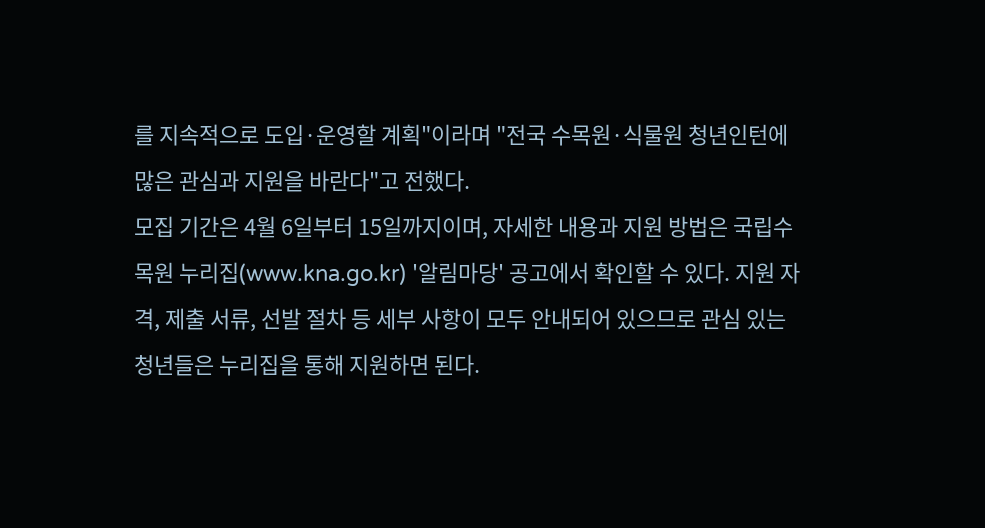를 지속적으로 도입·운영할 계획"이라며 "전국 수목원·식물원 청년인턴에 많은 관심과 지원을 바란다"고 전했다.
모집 기간은 4월 6일부터 15일까지이며, 자세한 내용과 지원 방법은 국립수목원 누리집(www.kna.go.kr) '알림마당' 공고에서 확인할 수 있다. 지원 자격, 제출 서류, 선발 절차 등 세부 사항이 모두 안내되어 있으므로 관심 있는 청년들은 누리집을 통해 지원하면 된다.